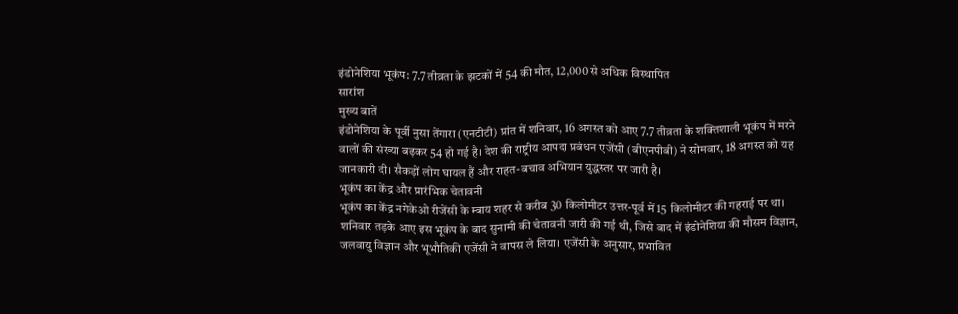इंडोनेशिया भूकंप: 7.7 तीव्रता के झटकों में 54 की मौत, 12,000 से अधिक विस्थापित
सारांश
मुख्य बातें
इंडोनेशिया के पूर्वी नुसा तेंगारा (एनटीटी) प्रांत में शनिवार, 16 अगस्त को आए 7.7 तीव्रता के शक्तिशाली भूकंप में मरने वालों की संख्या बढ़कर 54 हो गई है। देश की राष्ट्रीय आपदा प्रबंधन एजेंसी (बीएनपीबी) ने सोमवार, 18 अगस्त को यह जानकारी दी। सैकड़ों लोग घायल हैं और राहत-बचाव अभियान युद्धस्तर पर जारी है।
भूकंप का केंद्र और प्रारंभिक चेतावनी
भूकंप का केंद्र नगेकेओ रीजेंसी के म्बाय शहर से करीब 30 किलोमीटर उत्तर-पूर्व में 15 किलोमीटर की गहराई पर था। शनिवार तड़के आए इस भूकंप के बाद सुनामी की चेतावनी जारी की गई थी, जिसे बाद में इंडोनेशिया की मौसम विज्ञान, जलवायु विज्ञान और भूभौतिकी एजेंसी ने वापस ले लिया। एजेंसी के अनुसार, प्रभावित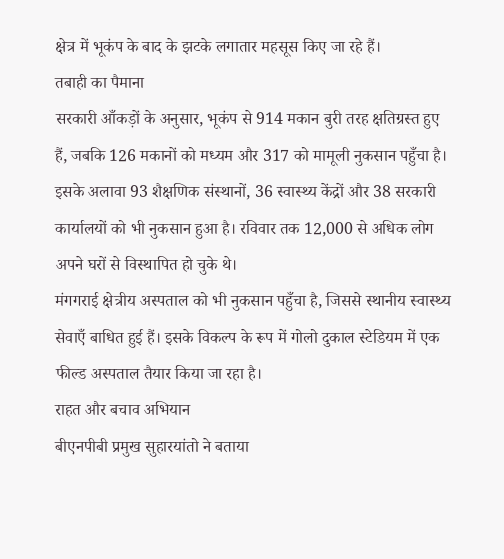क्षेत्र में भूकंप के बाद के झटके लगातार महसूस किए जा रहे हैं।
तबाही का पैमाना
सरकारी आँकड़ों के अनुसार, भूकंप से 914 मकान बुरी तरह क्षतिग्रस्त हुए हैं, जबकि 126 मकानों को मध्यम और 317 को मामूली नुकसान पहुँचा है। इसके अलावा 93 शैक्षणिक संस्थानों, 36 स्वास्थ्य केंद्रों और 38 सरकारी कार्यालयों को भी नुकसान हुआ है। रविवार तक 12,000 से अधिक लोग अपने घरों से विस्थापित हो चुके थे।
मंगगराई क्षेत्रीय अस्पताल को भी नुकसान पहुँचा है, जिससे स्थानीय स्वास्थ्य सेवाएँ बाधित हुई हैं। इसके विकल्प के रूप में गोलो दुकाल स्टेडियम में एक फील्ड अस्पताल तैयार किया जा रहा है।
राहत और बचाव अभियान
बीएनपीबी प्रमुख सुहारयांतो ने बताया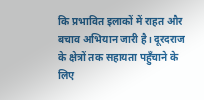कि प्रभावित इलाकों में राहत और बचाव अभियान जारी है। दूरदराज के क्षेत्रों तक सहायता पहुँचाने के लिए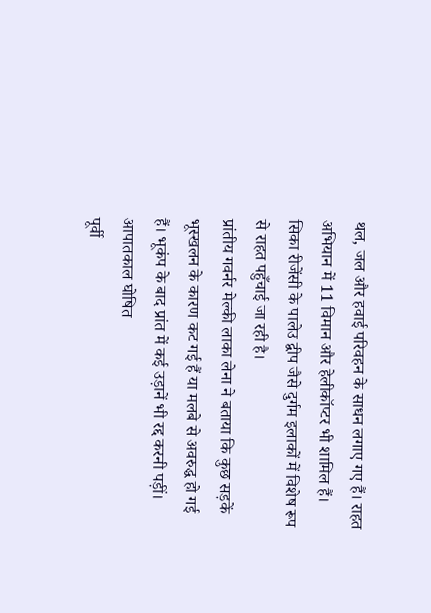थल, जल और हवाई परिवहन के साधन लगाए गए हैं। राहत अभियान में 11 विमान और हेलीकॉप्टर भी शामिल हैं। सिका रीजेंसी के पालेउ द्वीप जैसे दुर्गम इलाकों में विशेष रूप से राहत पहुँचाई जा रही है।
प्रांतीय गवर्नर मेल्की लाका लेना ने बताया कि कुछ सड़कें भूस्खलन के कारण कट गई हैं या मलबे से अवरुद्ध हो गई हैं। भूकंप के बाद प्रांत में कई उड़ानें भी रद्द करनी पड़ीं।
आपातकाल घोषित
पूर्वी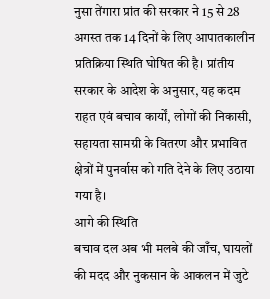नुसा तेंगारा प्रांत की सरकार ने 15 से 28 अगस्त तक 14 दिनों के लिए आपातकालीन प्रतिक्रिया स्थिति घोषित की है। प्रांतीय सरकार के आदेश के अनुसार, यह कदम राहत एवं बचाव कार्यों, लोगों की निकासी, सहायता सामग्री के वितरण और प्रभावित क्षेत्रों में पुनर्वास को गति देने के लिए उठाया गया है।
आगे की स्थिति
बचाव दल अब भी मलबे की जाँच, घायलों की मदद और नुकसान के आकलन में जुटे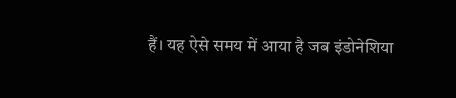हैं। यह ऐसे समय में आया है जब इंडोनेशिया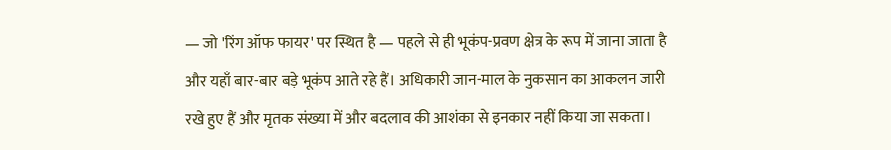— जो 'रिंग ऑफ फायर' पर स्थित है — पहले से ही भूकंप-प्रवण क्षेत्र के रूप में जाना जाता है और यहाँ बार-बार बड़े भूकंप आते रहे हैं। अधिकारी जान-माल के नुकसान का आकलन जारी रखे हुए हैं और मृतक संख्या में और बदलाव की आशंका से इनकार नहीं किया जा सकता।